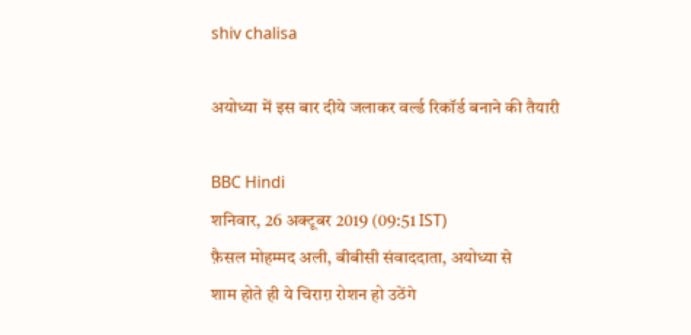shiv chalisa

अयोध्या में इस बार दीये जलाकर वर्ल्ड रिकॉर्ड बनाने की तैयारी

BBC Hindi
शनिवार, 26 अक्टूबर 2019 (09:51 IST)
फ़ैसल मोहम्मद अली, बीबीसी संवाददाता, अयोध्या से
शाम होते ही ये चिराग़ रोशन हो उठेंगे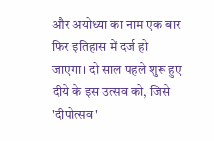और अयोध्या का नाम एक बार फिर इतिहास में दर्ज हो जाएगा। दो साल पहले शुरू हुए दीये के इस उत्सव को, जिसे 'दीपोत्सव'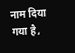नाम दिया गया है,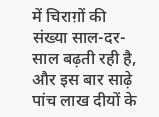में चिराग़ों की संख्या साल-दर-साल बढ़ती रही है, और इस बार साढ़े पांच लाख दीयों के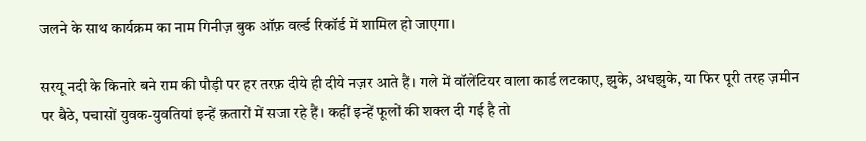जलने के साथ कार्यक्रम का नाम गिनीज़ बुक ऑफ़ वर्ल्ड रिकॉर्ड में शामिल हो जाएगा।

सरयू नदी के किनारे बने राम की पौड़ी पर हर तरफ़ दीये ही दीये नज़र आते हैं। गले में वॉलेंटियर वाला कार्ड लटकाए, झुके, अधझुके, या फिर पूरी तरह ज़मीन पर बैठे, पचासों युवक-युवतियां इन्हें क़तारों में सजा रहे हैं। कहीं इन्हें फूलों की शक्ल दी गई है तो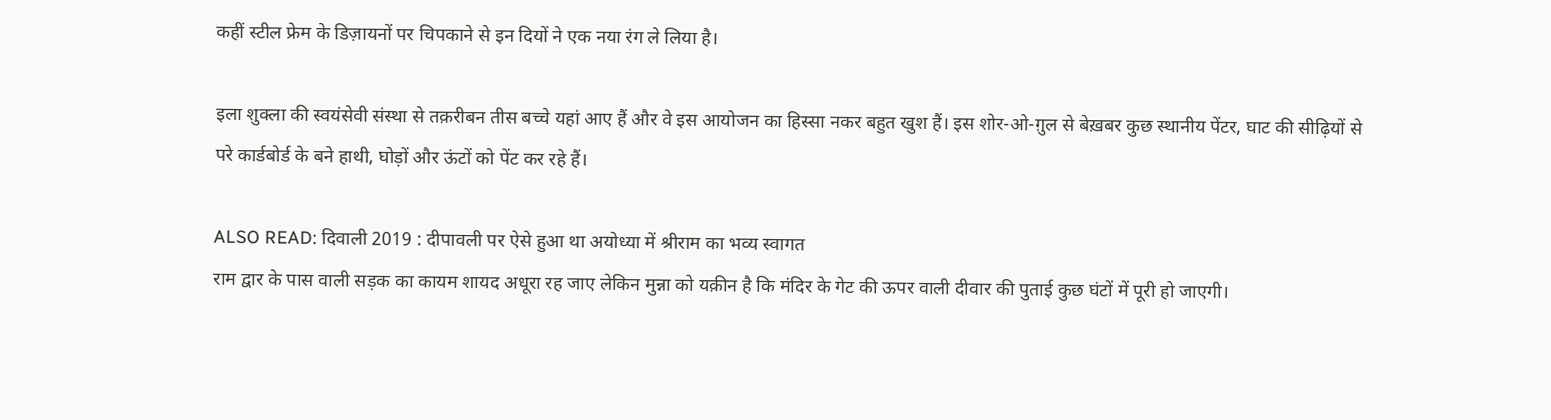कहीं स्टील फ्रेम के डिज़ायनों पर चिपकाने से इन दियों ने एक नया रंग ले लिया है।

इला शुक्ला की स्वयंसेवी संस्था से तक़रीबन तीस बच्चे यहां आए हैं और वे इस आयोजन का हिस्सा नकर बहुत खुश हैं। इस शोर-ओ-ग़ुल से बेख़बर कुछ स्थानीय पेंटर, घाट की सीढ़ियों से परे कार्डबोर्ड के बने हाथी, घोड़ों और ऊंटों को पेंट कर रहे हैं।

ALSO READ: दिवाली 2019 : दीपावली पर ऐसे हुआ था अयोध्या में श्रीराम का भव्य स्वागत
राम द्वार के पास वाली सड़क का कायम शायद अधूरा रह जाए लेकिन मुन्ना को यक़ीन है कि मंदिर के गेट की ऊपर वाली दीवार की पुताई कुछ घंटों में पूरी हो जाएगी।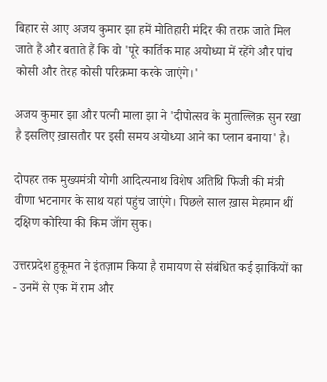बिहार से आए अजय कुमार झा हमें मोतिहारी मंदिर की तरफ़ जाते मिल जाते हैं और बताते हैं कि वो 'पूरे कार्तिक माह अयोध्या में रहेंगे और पांच कोसी और तेरह कोसी परिक्रमा करके जाएंगे।'

अजय कुमार झा और पत्नी माला झा ने 'दीपोत्सव के मुताल्लिक़ सुन रखा है इसलिए ख़ासतौर पर इसी समय अयोध्या आने का प्लान बनाया' है।

दोपहर तक मुख्यमंत्री योगी आदित्यनाथ विशेष अतिथि फिजी की मंत्री वीणा भटनागर के साथ यहां पहुंच जाएंगे। पिछले साल ख़ास मेहमान थीं दक्षिण कोरिया की किम जॉंग सुक।

उत्तरप्रदेश हुकूमत ने इंतज़ाम किया है रामायण से संबंधित कई झाकिंयों का - उनमें से एक में राम और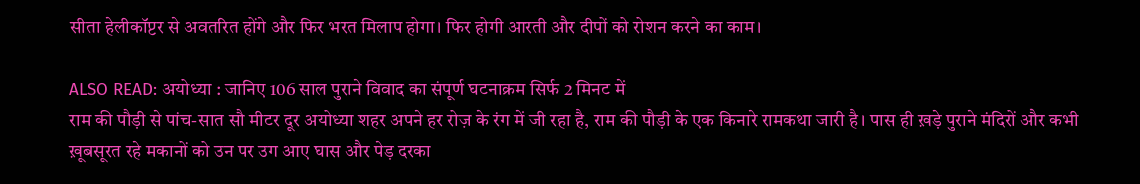सीता हेलीकॉप्टर से अवतरित होंगे और फिर भरत मिलाप होगा। फिर होगी आरती और दीपों को रोशन करने का काम।

ALSO READ: अयोध्या : जानिए 106 साल पुराने विवाद का संपूर्ण घटनाक्रम सिर्फ 2 मिनट में
राम की पौड़ी से पांच-सात सौ मीटर दूर अयोध्या शहर अपने हर रोज़ के रंग में जी रहा है, राम की पौड़ी के एक किनारे रामकथा जारी है। पास ही ख़ड़े पुराने मंदिरों और कभी ख़ूबसूरत रहे मकानों को उन पर उग आए घास और पेड़ दरका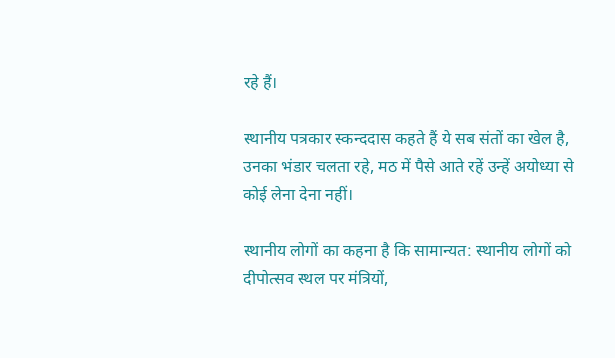रहे हैं।

स्थानीय पत्रकार स्कन्ददास कहते हैं ये सब संतों का खेल है, उनका भंडार चलता रहे, मठ में पैसे आते रहें उन्हें अयोध्या से कोई लेना देना नहीं।

स्थानीय लोगों का कहना है कि सामान्यत: स्थानीय लोगों को दीपोत्सव स्थल पर मंत्रियों,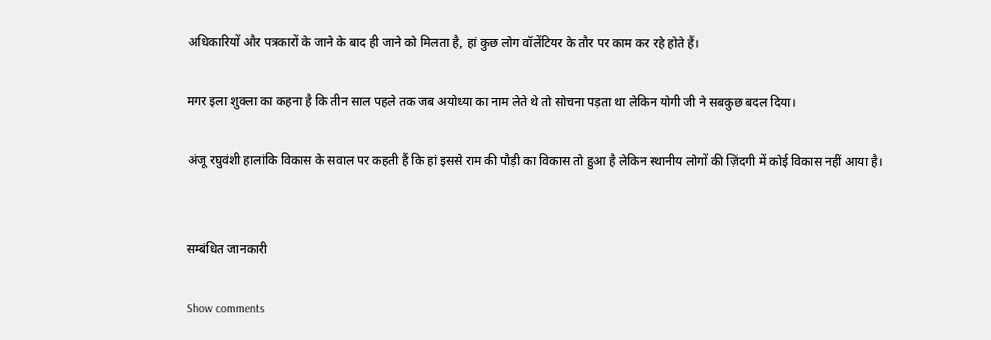अधिकारियों और पत्रकारों के जाने के बाद ही जाने को मिलता है, हां कुछ लोग वॉलेंटियर के तौर पर काम कर रहे होते हैं।

मगर इला शुक्ला का कहना है कि तीन साल पहले तक जब अयोध्या का नाम लेते थे तो सोचना पड़ता था लेकिन योगी जी ने सबकुछ बदल दिया।

अंजू रघुवंशी हालांकि विकास के सवाल पर कहती हैं कि हां इससे राम की पौड़ी का विकास तो हुआ है लेकिन स्थानीय लोगों की ज़िंदगी में कोई विकास नहीं आया है।


सम्बंधित जानकारी

Show comments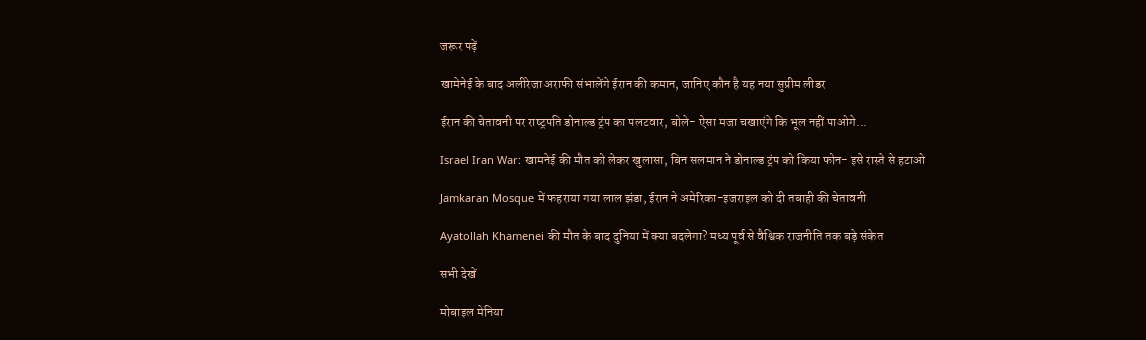जरूर पढ़ें

खामेनेई के बाद अलीरेजा अराफी संभालेंगे ईरान की कमान, जानिए कौन है यह नया सुप्रीम लीडर

ईरान की चेतावनी पर राष्‍ट्रपति डोनाल्ड ट्रंप का पलटवार, बोले- ऐसा मजा चखाएंगे कि भूल नहीं पाओगे...

Israel Iran War: खामनेई की मौत को लेकर खुलासा, बिन सलमान ने डोनाल्ड ट्रंप को किया फोन- इसे रास्ते से हटाओ

Jamkaran Mosque में फहराया गया लाल झंडा, ईरान ने अमेरिका-इजराइल को दी तबाही की चेतावनी

Ayatollah Khamenei की मौत के बाद दुनिया में क्या बदलेगा? मध्य पूर्व से वैश्विक राजनीति तक बड़े संकेत

सभी देखें

मोबाइल मेनिया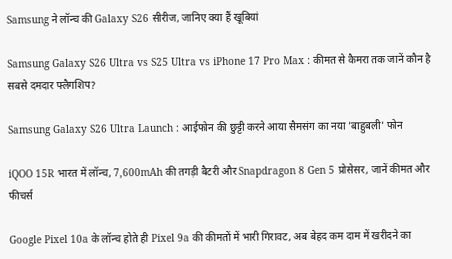Samsung ने लॉन्च की Galaxy S26 सीरीज, जानिए क्या हैं खूबियां

Samsung Galaxy S26 Ultra vs S25 Ultra vs iPhone 17 Pro Max : कीमत से कैमरा तक जानें कौन है सबसे दमदार फ्लैगशिप?

Samsung Galaxy S26 Ultra Launch : आईफोन की छुट्टी करने आया सैमसंग का नया 'बाहुबली' फोन

iQOO 15R भारत में लॉन्च, 7,600mAh की तगड़ी बैटरी और Snapdragon 8 Gen 5 प्रोसेसर, जानें कीमत और फीचर्स

Google Pixel 10a के लॉन्च होते ही Pixel 9a की कीमतों में भारी गिरावट, अब बेहद कम दाम में खरीदने का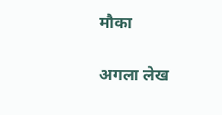मौका

अगला लेख